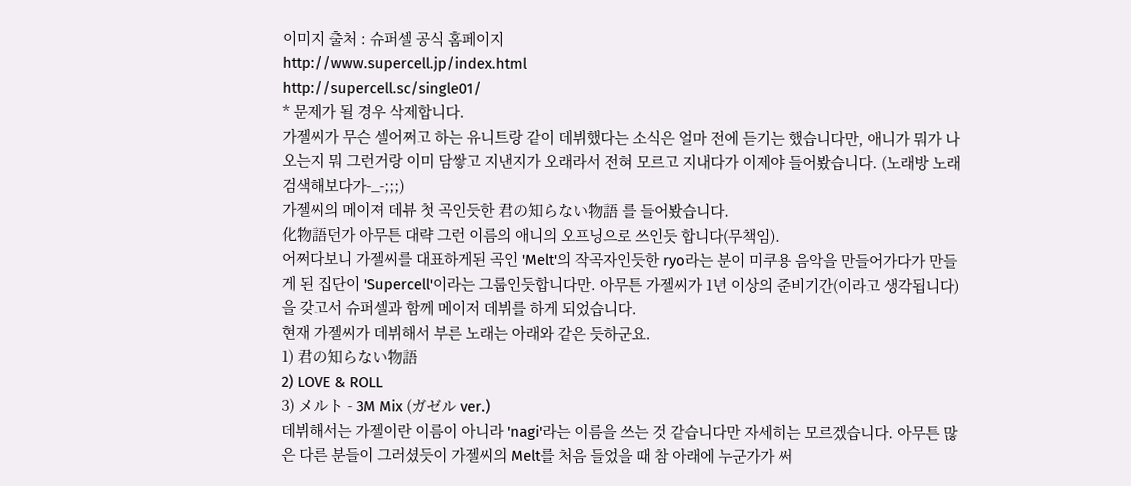이미지 출처 : 슈퍼셀 공식 홈페이지
http://www.supercell.jp/index.html
http://supercell.sc/single01/
* 문제가 될 경우 삭제합니다.
가젤씨가 무슨 셀어쩌고 하는 유니트랑 같이 데뷔했다는 소식은 얼마 전에 듣기는 했습니다만, 애니가 뭐가 나오는지 뭐 그런거랑 이미 담쌓고 지낸지가 오래라서 전혀 모르고 지내다가 이제야 들어봤습니다. (노래방 노래 검색해보다가-_-;;;)
가젤씨의 메이져 데뷰 첫 곡인듯한 君の知らない物語 를 들어봤습니다.
化物語던가 아무튼 대략 그런 이름의 애니의 오프닝으로 쓰인듯 합니다(무책임).
어쩌다보니 가젤씨를 대표하게된 곡인 'Melt'의 작곡자인듯한 ryo라는 분이 미쿠용 음악을 만들어가다가 만들게 된 집단이 'Supercell'이라는 그룹인듯합니다만. 아무튼 가젤씨가 1년 이상의 준비기간(이라고 생각됩니다)을 갖고서 슈퍼셀과 함께 메이저 데뷔를 하게 되었습니다.
현재 가젤씨가 데뷔해서 부른 노래는 아래와 같은 듯하군요.
1) 君の知らない物語
2) LOVE & ROLL
3) メルト - 3M Mix (ガゼル ver.)
데뷔해서는 가젤이란 이름이 아니라 'nagi'라는 이름을 쓰는 것 같습니다만 자세히는 모르겠습니다. 아무튼 많은 다른 분들이 그러셨듯이 가젤씨의 Melt를 처음 들었을 때 참 아래에 누군가가 써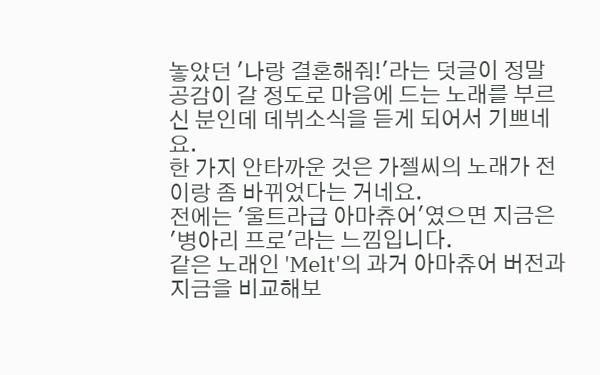놓았던 '나랑 결혼해줘!'라는 덧글이 정말 공감이 갈 정도로 마음에 드는 노래를 부르신 분인데 데뷔소식을 듣게 되어서 기쁘네요.
한 가지 안타까운 것은 가젤씨의 노래가 전이랑 좀 바뀌었다는 거네요.
전에는 '울트라급 아마츄어'였으면 지금은 '병아리 프로'라는 느낌입니다.
같은 노래인 'Melt'의 과거 아마츄어 버전과 지금을 비교해보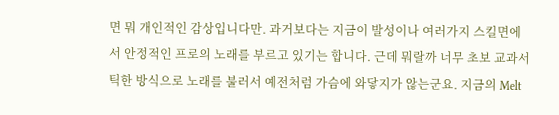면 뭐 개인적인 감상입니다만. 과거보다는 지금이 발성이나 여러가지 스킬면에서 안정적인 프로의 노래를 부르고 있기는 합니다. 근데 뭐랄까 너무 초보 교과서틱한 방식으로 노래를 불러서 예전처럼 가슴에 와닿지가 않는군요. 지금의 Melt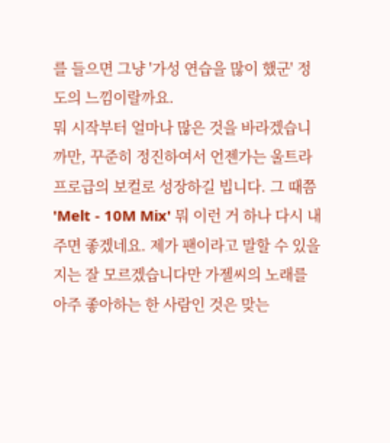를 들으면 그냥 '가성 연습을 많이 했군' 정도의 느낌이랄까요.
뭐 시작부터 얼마나 많은 것을 바라겠습니까만, 꾸준히 정진하여서 언젠가는 울트라 프로급의 보컬로 성장하길 빕니다. 그 때쯤 'Melt - 10M Mix' 뭐 이런 거 하나 다시 내주면 좋겠네요. 제가 팬이라고 말할 수 있을지는 잘 모르겠습니다만 가젤씨의 노래를 아주 좋아하는 한 사람인 것은 맞는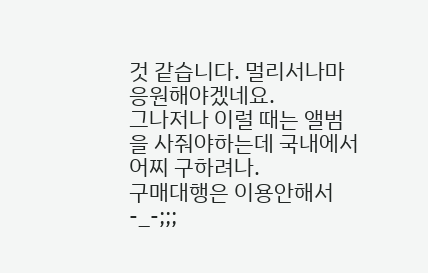것 같습니다. 멀리서나마 응원해야겠네요.
그나저나 이럴 때는 앨범을 사줘야하는데 국내에서 어찌 구하려나.
구매대행은 이용안해서-_-;;;